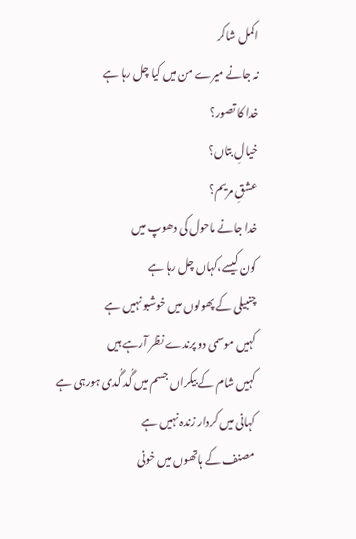اکمل شاکر
نہ جانے میرے من میں کیا چل رہا ہے
خدا کا تصور؟
خیالِ بتاں؟
عشقِ مریم؟
خدا جانے ماحول کی دھوپ میں
کون کیسے،کہاں چل رہا ہے
چنبیلی کے پھولوں میں خوشبو نہیں ہے
کہیں موسمی دو پرندے نظر آرہے ہیں
کہیں شام کے بیکراں جسم میں گُد گُدی ہورہی ہے
کہانی میں کردار زندہ نہیں ہے
مصنف کے ہاتھوں میں خونی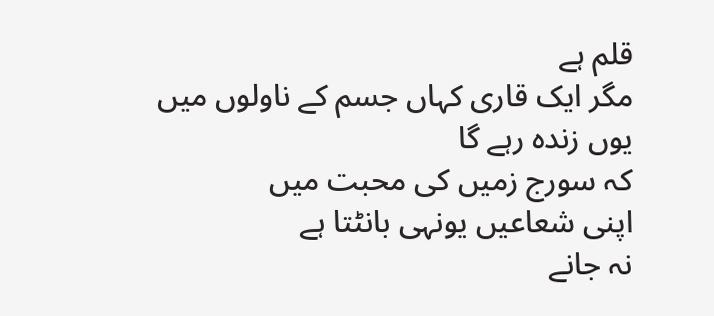قلم ہے
مگر ایک قاری کہاں جسم کے ناولوں میں
یوں زندہ رہے گا
کہ سورج زمیں کی محبت میں
اپنی شعاعیں یونہی بانٹتا ہے
نہ جانے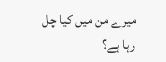میرے من میں کیا چل رہا ہے؟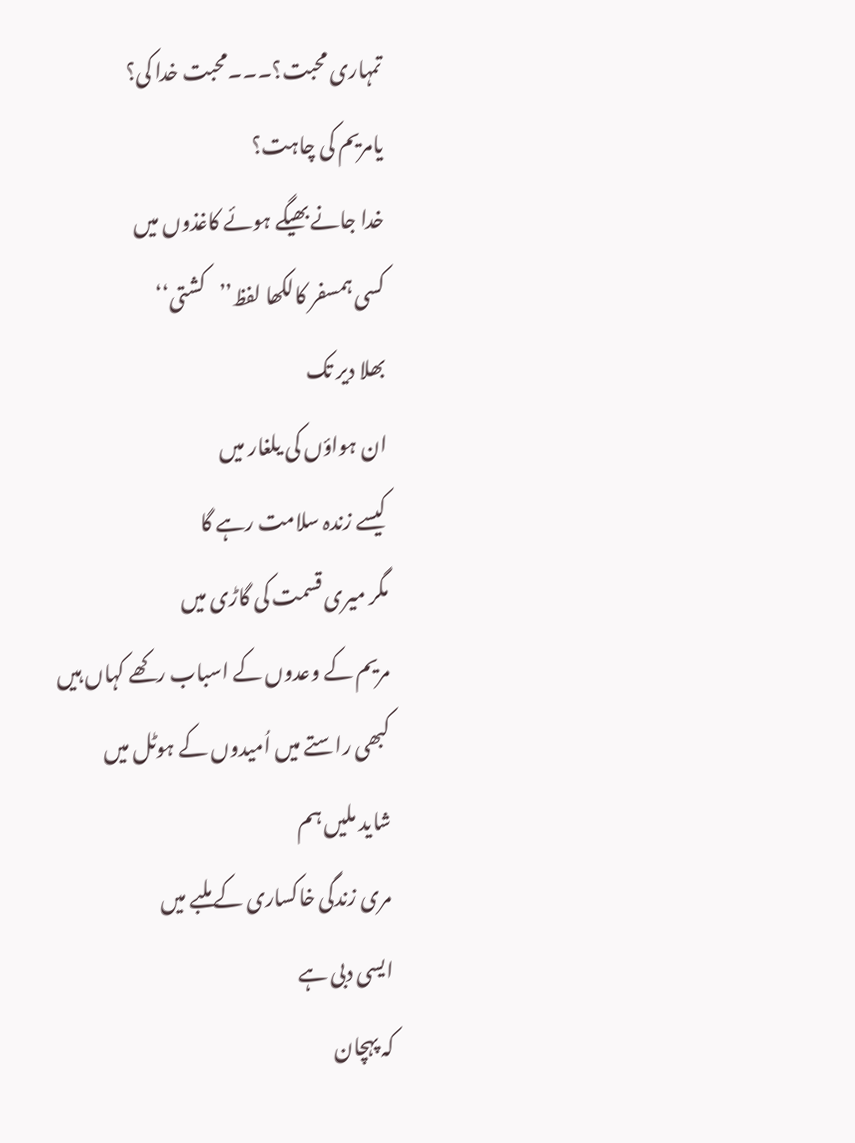تمہاری محبت؟۔۔۔محبت خدا کی؟
یامریم کی چاہت؟
خدا جانے بھیگے ہوئے کاغذوں میں
کسی ہمسفر کالکھا لفظ’’کشتی‘‘
بھلا دیر تک
ان ہواؤں کی یلغار میں
کیسے زندہ سلامت رہے گا
مگر میری قسمت کی گاڑی میں
مریم کے وعدوں کے اسباب رکھے کہاں ہیں
کبھی راستے میں اُمیدوں کے ہوٹل میں
شاید ملیں ہم
مری زندگی خاکساری کے ملبے میں
ایسی دبی ہے
کہ پہچان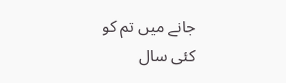جانے میں تم کو
کئی سال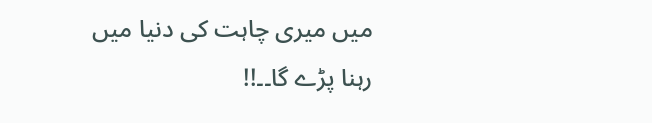میں میری چاہت کی دنیا میں
رہنا پڑے گا۔۔!!